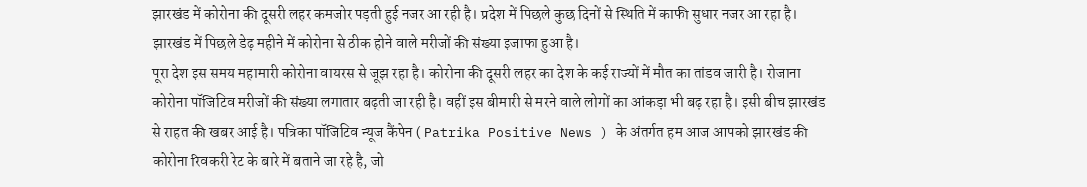झारखंड में कोरोना की दूसरी लहर कमजोर पड़ती हुई नजर आ रही है। प्रदेश में पिछले कुछ दिनों से स्थिति में काफी सुधार नजर आ रहा है। झारखंड में पिछले डेढ़ महीने में कोरोना से ठीक होने वाले मरीजों की संख्या इजाफा हुआ है।
पूरा देश इस समय महामारी कोरोना वायरस से जूझ रहा है। कोरोना की दूसरी लहर का देश के कई राज्यों में मौत का तांडव जारी है। रोजाना कोरोना पॉजिटिव मरीजों की संख्या लगातार बढ़ती जा रही है। वहीं इस बीमारी से मरने वाले लोगों का आंकड़ा भी बढ़ रहा है। इसी बीच झारखंड से राहत की खबर आई है। पत्रिका पॉजिटिव न्यूज कैंपेन ( Patrika Positive News ) के अंतर्गत हम आज आपको झारखंड की कोरोना रिवकरी रेट के बारे में बताने जा रहे है, जो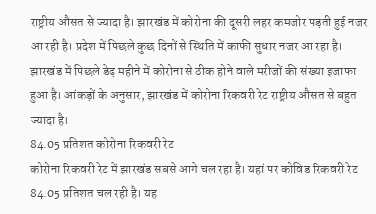राष्ट्रीय औसत से ज्यादा है। झारखंड में कोरोना की दूसरी लहर कमजोर पड़ती हुई नजर आ रही है। प्रदेश में पिछले कुछ दिनों से स्थिति में काफी सुधार नजर आ रहा है। झारखंड में पिछले डेढ़ महीने में कोरोना से ठीक होने वाले मरीजों की संख्या इजाफा हुआ है। आंकड़ों के अनुसार, झारखंड में कोरोना रिकवरी रेट राष्ट्रीय औसत से बहुत ज्यादा है।
84.05 प्रतिशत कोरोना रिकवरी रेट
कोरोना रिकवरी रेट में झारखंड सबसे आगे चल रहा है। यहां पर कोविड रिकवरी रेट 84.05 प्रतिशत चल रही है। यह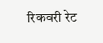रिकवरी रेट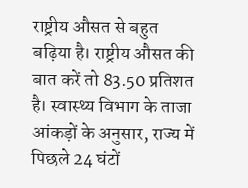राष्ट्रीय औसत से बहुत बढ़िया है। राष्ट्रीय औसत की बात करें तो 83.50 प्रतिशत है। स्वास्थ्य विभाग के ताजा आंकड़ों के अनुसार, राज्य में पिछले 24 घंटों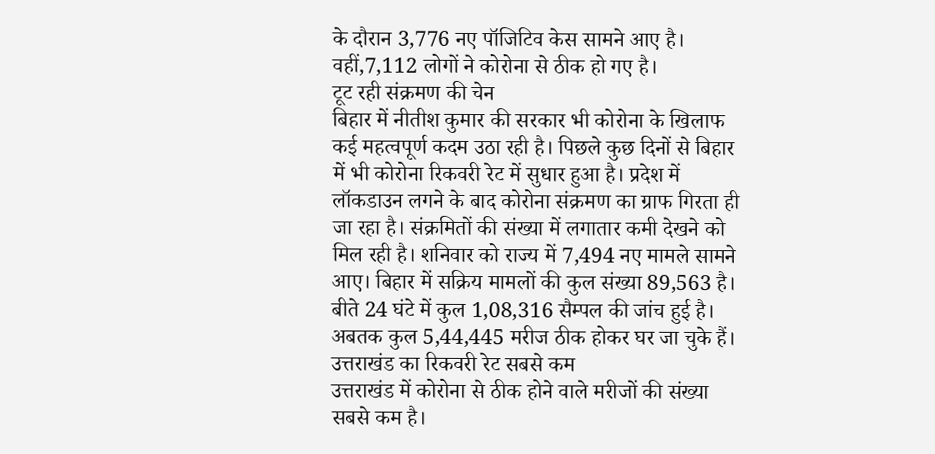के दौरान 3,776 नए पॉजिटिव केस सामने आए है। वहीं,7,112 लोगों ने कोरोना से ठीक हो गए है।
टूट रही संक्रमण की चेन
बिहार में नीतीश कुमार की सरकार भी कोरोना के खिलाफ कई महत्वपूर्ण कदम उठा रही है। पिछले कुछ दिनों से बिहार में भी कोरोना रिकवरी रेट में सुधार हुआ है। प्रदेश में लॉकडाउन लगने के बाद कोरोना संक्रमण का ग्राफ गिरता ही जा रहा है। संक्रमितों की संख्या में लगातार कमी देखने को मिल रही है। शनिवार को राज्य में 7,494 नए मामले सामने आए। बिहार में सक्रिय मामलों की कुल संख्या 89,563 है। बीते 24 घंटे में कुल 1,08,316 सैम्पल की जांच हुई है। अबतक कुल 5,44,445 मरीज ठीक होकर घर जा चुके हैं।
उत्तराखंड का रिकवरी रेट सबसे कम
उत्तराखंड में कोरोना से ठीक होने वाले मरीजों की संख्या सबसे कम है।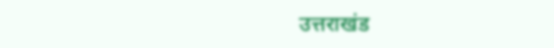उत्तराखंड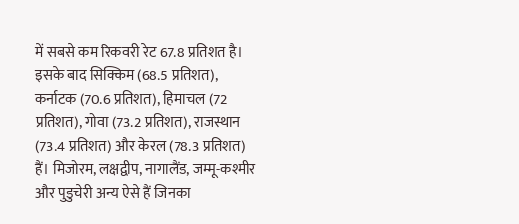में सबसे कम रिकवरी रेट 67.8 प्रतिशत है। इसके बाद सिक्किम (68.5 प्रतिशत), कर्नाटक (70.6 प्रतिशत), हिमाचल (72 प्रतिशत), गोवा (73.2 प्रतिशत), राजस्थान (73.4 प्रतिशत) और केरल (78.3 प्रतिशत) हैं। मिजोरम, लक्षद्वीप, नागालैंड, जम्मू-कश्मीर और पुडुचेरी अन्य ऐसे हैं जिनका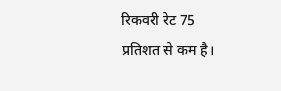रिकवरी रेट 75 प्रतिशत से कम है।